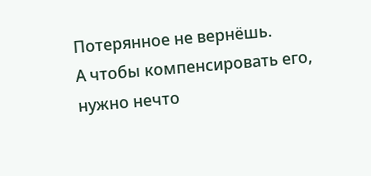Потерянное не вернёшь.
А чтобы компенсировать его, нужно нечто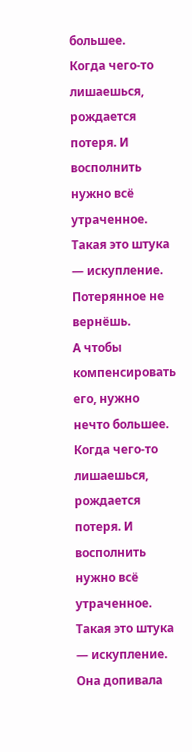большее.
Когда чего-то лишаешься, рождается потеря. И восполнить нужно всё утраченное. Такая это штука — искупление.
Потерянное не вернёшь.
А чтобы компенсировать его, нужно нечто большее.
Когда чего-то лишаешься, рождается потеря. И восполнить нужно всё утраченное. Такая это штука — искупление.
Она допивала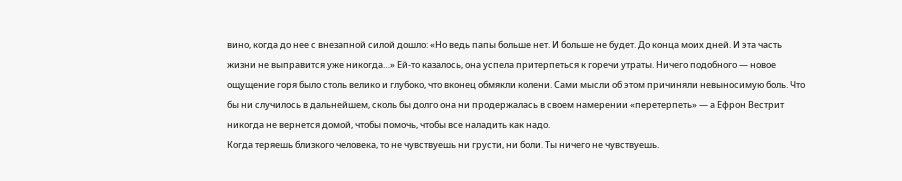вино, когда до нее с внезапной силой дошло: «Но ведь папы больше нет. И больше не будет. До конца моих дней. И эта часть жизни не выправится уже никогда…» Ей-то казалось, она успела притерпеться к горечи утраты. Ничего подобного — новое ощущение горя было столь велико и глубоко, что вконец обмякли колени. Сами мысли об этом причиняли невыносимую боль. Что бы ни случилось в дальнейшем, сколь бы долго она ни продержалась в своем намерении «перетерпеть» — а Ефрон Вестрит никогда не вернется домой, чтобы помочь, чтобы все наладить как надо.
Когда теряешь близкого человека, то не чувствуешь ни грусти, ни боли. Ты ничего не чувствуешь.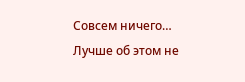Совсем ничего… Лучше об этом не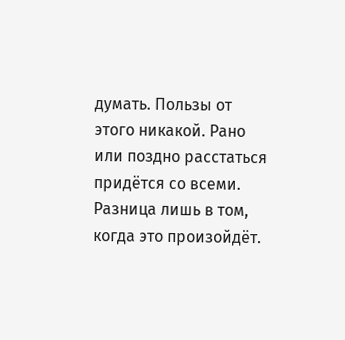думать. Пользы от этого никакой. Рано или поздно расстаться придётся со всеми. Разница лишь в том, когда это произойдёт.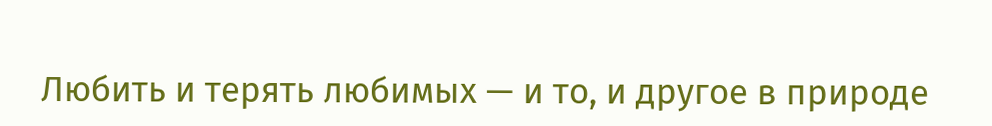Любить и терять любимых — и то, и другое в природе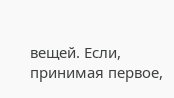вещей. Если, принимая первое,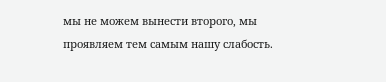мы не можем вынести второго, мы проявляем тем самым нашу слабость.